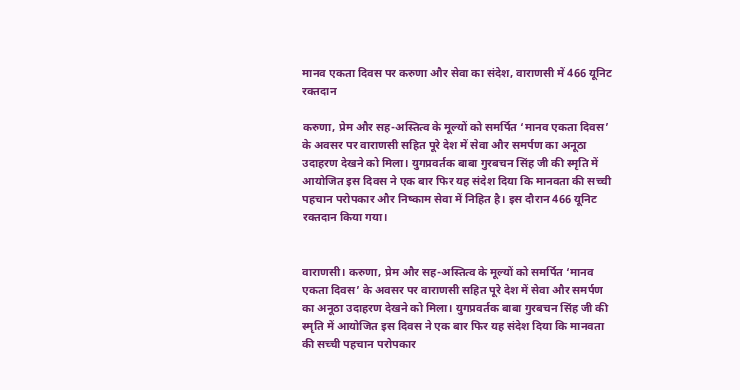मानव एकता दिवस पर करुणा और सेवा का संदेश, वाराणसी में 466 यूनिट रक्तदान

करुणा, प्रेम और सह-अस्तित्व के मूल्यों को समर्पित ‘मानव एकता दिवस’ के अवसर पर वाराणसी सहित पूरे देश में सेवा और समर्पण का अनूठा उदाहरण देखने को मिला। युगप्रवर्तक बाबा गुरबचन सिंह जी की स्मृति में आयोजित इस दिवस ने एक बार फिर यह संदेश दिया कि मानवता की सच्ची पहचान परोपकार और निष्काम सेवा में निहित है। इस दौरान 466 यूनिट रक्तदान किया गया।


वाराणसी। करुणा, प्रेम और सह-अस्तित्व के मूल्यों को समर्पित ‘मानव एकता दिवस’ के अवसर पर वाराणसी सहित पूरे देश में सेवा और समर्पण का अनूठा उदाहरण देखने को मिला। युगप्रवर्तक बाबा गुरबचन सिंह जी की स्मृति में आयोजित इस दिवस ने एक बार फिर यह संदेश दिया कि मानवता की सच्ची पहचान परोपकार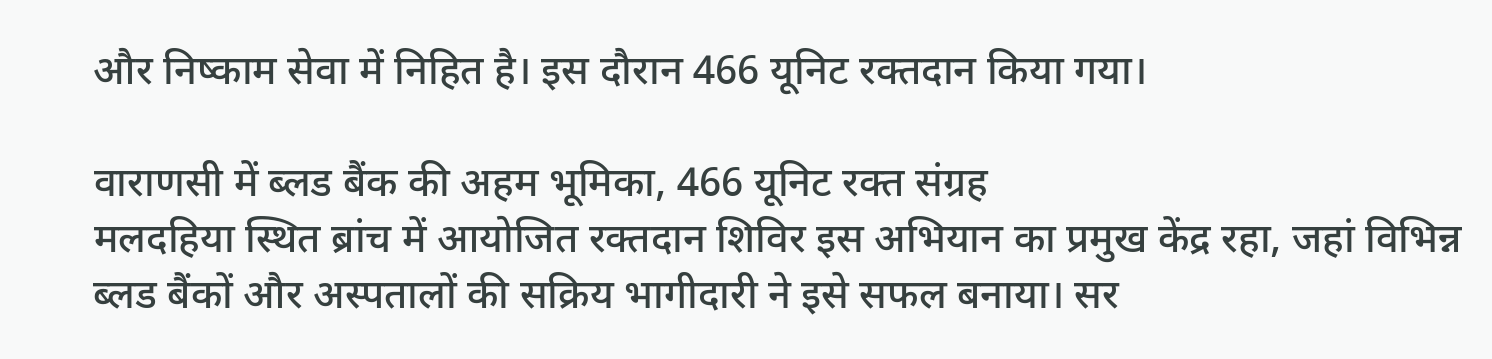और निष्काम सेवा में निहित है। इस दौरान 466 यूनिट रक्तदान किया गया।

वाराणसी में ब्लड बैंक की अहम भूमिका, 466 यूनिट रक्त संग्रह
मलदहिया स्थित ब्रांच में आयोजित रक्तदान शिविर इस अभियान का प्रमुख केंद्र रहा, जहां विभिन्न ब्लड बैंकों और अस्पतालों की सक्रिय भागीदारी ने इसे सफल बनाया। सर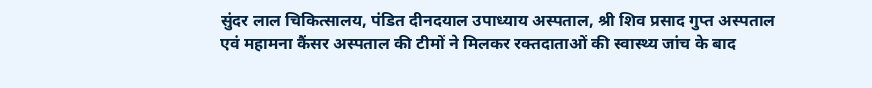सुंदर लाल चिकित्सालय, पंडित दीनदयाल उपाध्याय अस्पताल, श्री शिव प्रसाद गुप्त अस्पताल एवं महामना कैंसर अस्पताल की टीमों ने मिलकर रक्तदाताओं की स्वास्थ्य जांच के बाद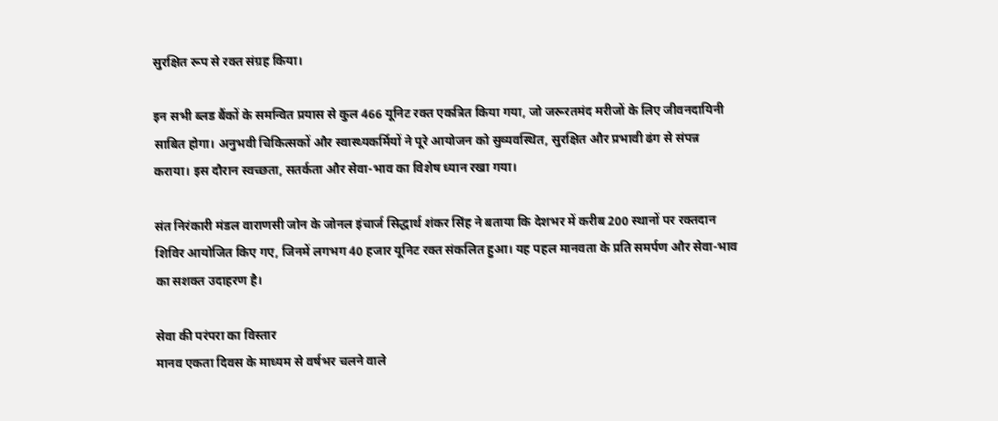सुरक्षित रूप से रक्त संग्रह किया।

इन सभी ब्लड बैंकों के समन्वित प्रयास से कुल 466 यूनिट रक्त एकत्रित किया गया, जो जरूरतमंद मरीजों के लिए जीवनदायिनी साबित होगा। अनुभवी चिकित्सकों और स्वास्थ्यकर्मियों ने पूरे आयोजन को सुव्यवस्थित, सुरक्षित और प्रभावी ढंग से संपन्न कराया। इस दौरान स्वच्छता, सतर्कता और सेवा-भाव का विशेष ध्यान रखा गया।

संत निरंकारी मंडल वाराणसी जोन के जोनल इंचार्ज सिद्धार्थ शंकर सिंह ने बताया कि देशभर में करीब 200 स्थानों पर रक्तदान शिविर आयोजित किए गए, जिनमें लगभग 40 हजार यूनिट रक्त संकलित हुआ। यह पहल मानवता के प्रति समर्पण और सेवा-भाव का सशक्त उदाहरण है।

सेवा की परंपरा का विस्तार
मानव एकता दिवस के माध्यम से वर्षभर चलने वाले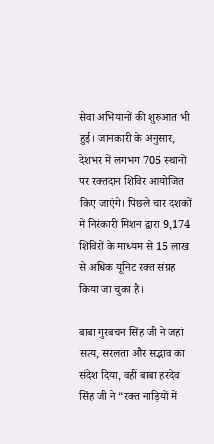सेवा अभियानों की शुरुआत भी हुई। जानकारी के अनुसार, देशभर में लगभग 705 स्थानों पर रक्तदान शिविर आयोजित किए जाएंगे। पिछले चार दशकों में निरंकारी मिशन द्वारा 9,174 शिविरों के माध्यम से 15 लाख से अधिक यूनिट रक्त संग्रह किया जा चुका है।

बाबा गुरबचन सिंह जी ने जहां सत्य, सरलता और सद्भाव का संदेश दिया, वहीं बाबा हरदेव सिंह जी ने “रक्त नाड़ियों में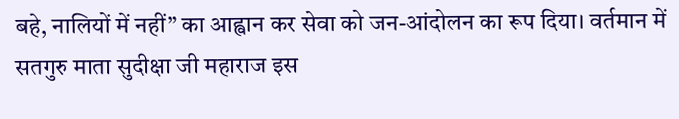बहे, नालियों में नहीं” का आह्वान कर सेवा को जन-आंदोलन का रूप दिया। वर्तमान में सतगुरु माता सुदीक्षा जी महाराज इस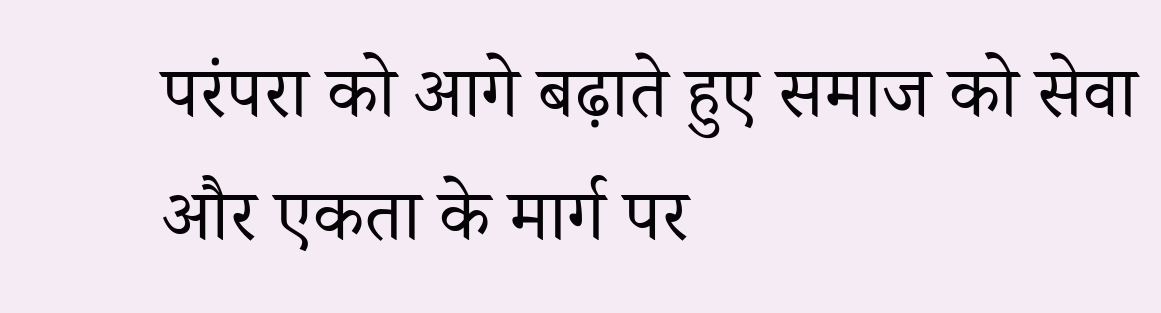परंपरा को आगे बढ़ाते हुए समाज को सेवा और एकता के मार्ग पर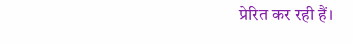प्रेरित कर रही हैं।